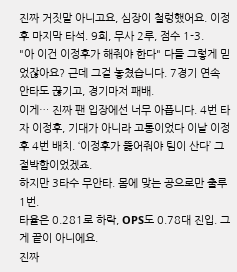진짜 거짓말 아니고요, 심장이 철렁했어요. 이정후 마지막 타석. 9회, 무사 2루, 점수 1-3.
"아 이건 이정후가 해줘야 한다" 다들 그렇게 믿었잖아요? 근데 그걸 놓쳤습니다. 7경기 연속 안타도 끊기고, 경기마저 패배.
이게… 진짜 팬 입장에선 너무 아픕니다. 4번 타자 이정후, 기대가 아니라 고통이었다 이날 이정후 4번 배치. ‘이정후가 뚫어줘야 팀이 산다’ 그 절박함이었겠죠.
하지만 3타수 무안타. 몸에 맞는 공으로만 출루 1번.
타율은 0.281로 하락, OPS도 0.78대 진입. 그게 끝이 아니에요.
진짜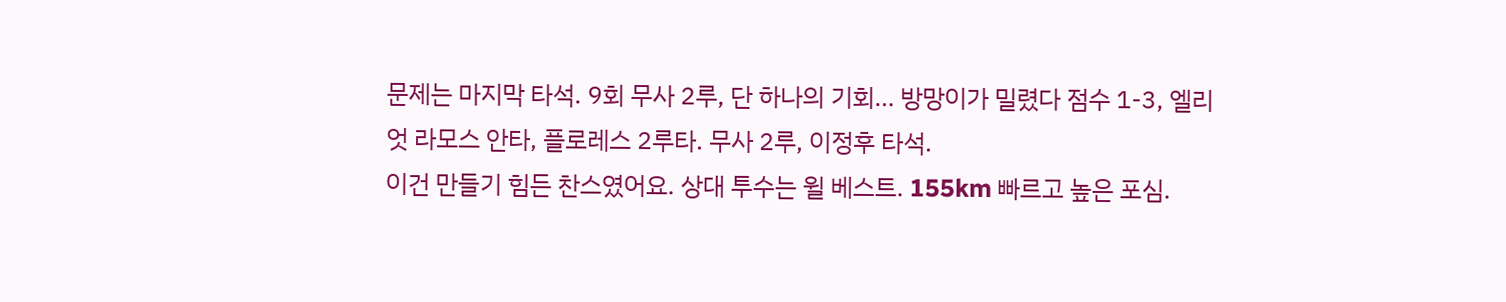문제는 마지막 타석. 9회 무사 2루, 단 하나의 기회… 방망이가 밀렸다 점수 1-3, 엘리엇 라모스 안타, 플로레스 2루타. 무사 2루, 이정후 타석.
이건 만들기 힘든 찬스였어요. 상대 투수는 윌 베스트. 155km 빠르고 높은 포심.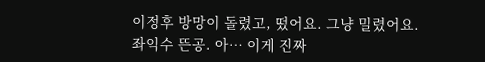이정후 방망이 돌렸고, 떴어요. 그냥 밀렸어요.
좌익수 뜬공. 아… 이게 진짜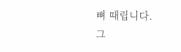뼈 때립니다.
그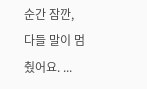순간 잠깐, 다들 말이 멈췄어요. ...